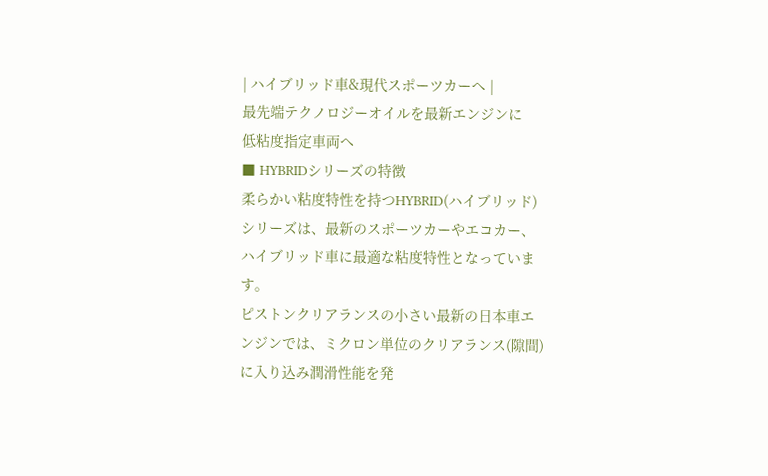| ハイブリッド車&現代スポーツカーへ |
最先端テクノロジーオイルを最新エンジンに
低粘度指定車両へ
■ HYBRIDシリーズの特徴
柔らかい粘度特性を持つHYBRID(ハイブリッド)シリーズは、最新のスポーツカーやエコカー、ハイブリッド車に最適な粘度特性となっています。
ピストンクリアランスの小さい最新の日本車エンジンでは、ミクロン単位のクリアランス(隙間)に入り込み潤滑性能を発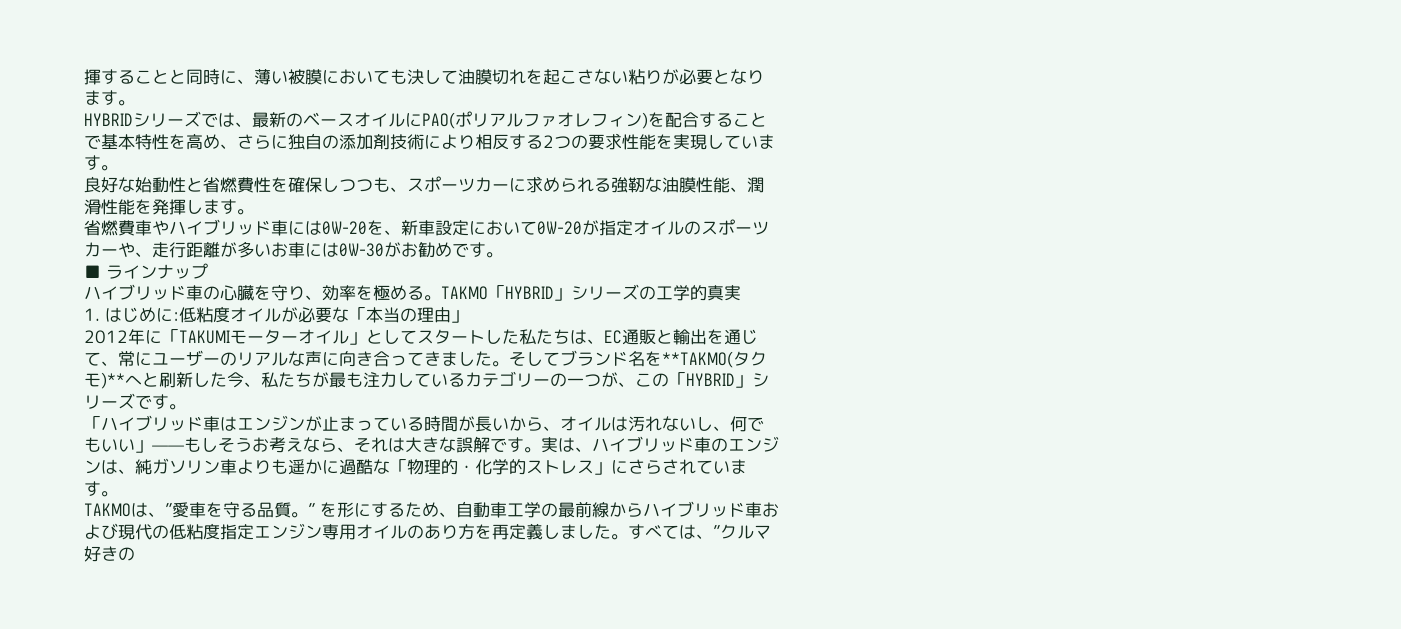揮することと同時に、薄い被膜においても決して油膜切れを起こさない粘りが必要となります。
HYBRIDシリーズでは、最新のベースオイルにPAO(ポリアルファオレフィン)を配合することで基本特性を高め、さらに独自の添加剤技術により相反する2つの要求性能を実現しています。
良好な始動性と省燃費性を確保しつつも、スポーツカーに求められる強靭な油膜性能、潤滑性能を発揮します。
省燃費車やハイブリッド車には0W-20を、新車設定において0W-20が指定オイルのスポーツカーや、走行距離が多いお車には0W-30がお勧めです。
■ ラインナップ
ハイブリッド車の心臓を守り、効率を極める。TAKMO「HYBRID」シリーズの工学的真実
1. はじめに:低粘度オイルが必要な「本当の理由」
2012年に「TAKUMIモーターオイル」としてスタートした私たちは、EC通販と輸出を通じて、常にユーザーのリアルな声に向き合ってきました。そしてブランド名を**TAKMO(タクモ)**へと刷新した今、私たちが最も注力しているカテゴリーの一つが、この「HYBRID」シリーズです。
「ハイブリッド車はエンジンが止まっている時間が長いから、オイルは汚れないし、何でもいい」——もしそうお考えなら、それは大きな誤解です。実は、ハイブリッド車のエンジンは、純ガソリン車よりも遥かに過酷な「物理的・化学的ストレス」にさらされています。
TAKMOは、”愛車を守る品質。” を形にするため、自動車工学の最前線からハイブリッド車および現代の低粘度指定エンジン専用オイルのあり方を再定義しました。すべては、”クルマ好きの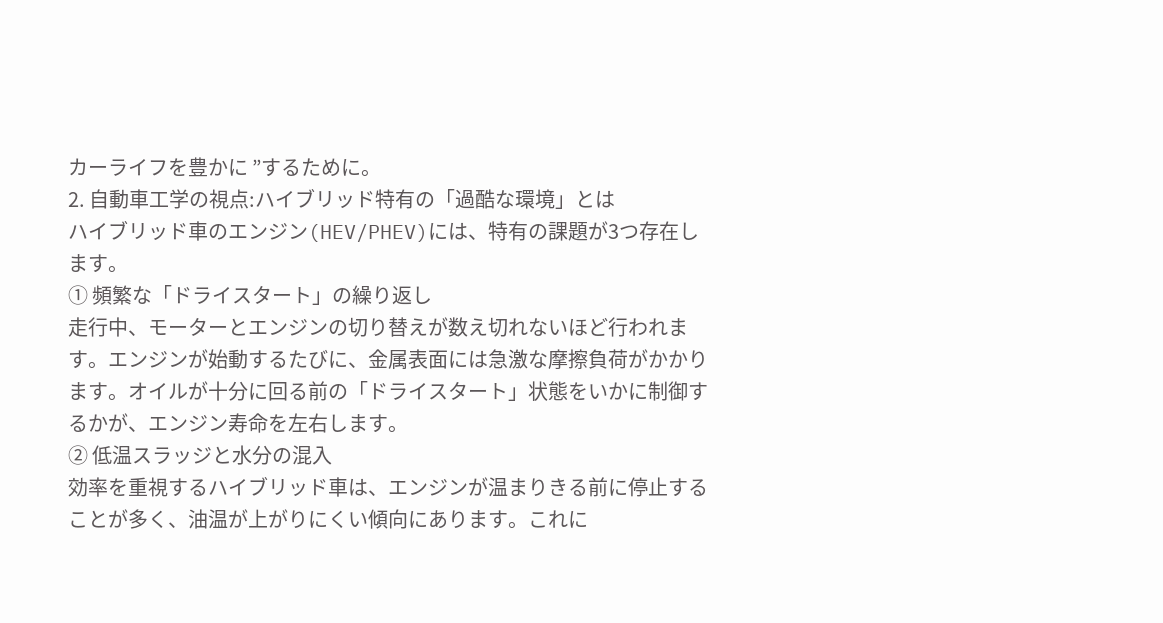カーライフを豊かに ”するために。
2. 自動車工学の視点:ハイブリッド特有の「過酷な環境」とは
ハイブリッド車のエンジン(HEV/PHEV)には、特有の課題が3つ存在します。
① 頻繁な「ドライスタート」の繰り返し
走行中、モーターとエンジンの切り替えが数え切れないほど行われます。エンジンが始動するたびに、金属表面には急激な摩擦負荷がかかります。オイルが十分に回る前の「ドライスタート」状態をいかに制御するかが、エンジン寿命を左右します。
② 低温スラッジと水分の混入
効率を重視するハイブリッド車は、エンジンが温まりきる前に停止することが多く、油温が上がりにくい傾向にあります。これに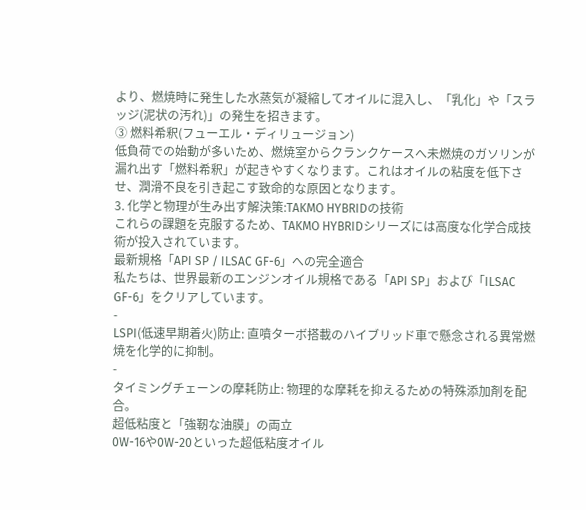より、燃焼時に発生した水蒸気が凝縮してオイルに混入し、「乳化」や「スラッジ(泥状の汚れ)」の発生を招きます。
③ 燃料希釈(フューエル・ディリュージョン)
低負荷での始動が多いため、燃焼室からクランクケースへ未燃焼のガソリンが漏れ出す「燃料希釈」が起きやすくなります。これはオイルの粘度を低下させ、潤滑不良を引き起こす致命的な原因となります。
3. 化学と物理が生み出す解決策:TAKMO HYBRIDの技術
これらの課題を克服するため、TAKMO HYBRIDシリーズには高度な化学合成技術が投入されています。
最新規格「API SP / ILSAC GF-6」への完全適合
私たちは、世界最新のエンジンオイル規格である「API SP」および「ILSAC GF-6」をクリアしています。
-
LSPI(低速早期着火)防止: 直噴ターボ搭載のハイブリッド車で懸念される異常燃焼を化学的に抑制。
-
タイミングチェーンの摩耗防止: 物理的な摩耗を抑えるための特殊添加剤を配合。
超低粘度と「強靭な油膜」の両立
0W-16や0W-20といった超低粘度オイル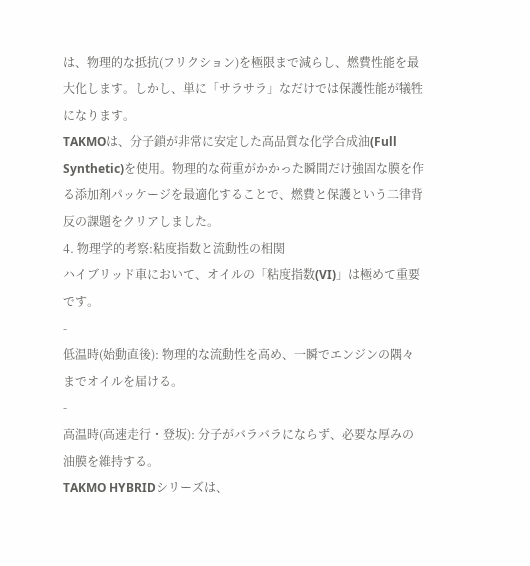は、物理的な抵抗(フリクション)を極限まで減らし、燃費性能を最大化します。しかし、単に「サラサラ」なだけでは保護性能が犠牲になります。
TAKMOは、分子鎖が非常に安定した高品質な化学合成油(Full Synthetic)を使用。物理的な荷重がかかった瞬間だけ強固な膜を作る添加剤パッケージを最適化することで、燃費と保護という二律背反の課題をクリアしました。
4. 物理学的考察:粘度指数と流動性の相関
ハイブリッド車において、オイルの「粘度指数(VI)」は極めて重要です。
-
低温時(始動直後): 物理的な流動性を高め、一瞬でエンジンの隅々までオイルを届ける。
-
高温時(高速走行・登坂): 分子がバラバラにならず、必要な厚みの油膜を維持する。
TAKMO HYBRIDシリーズは、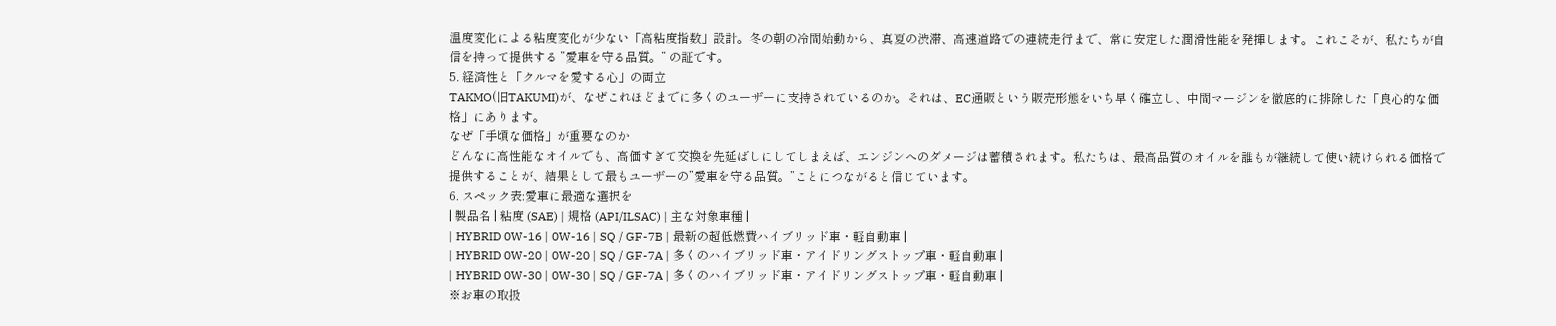温度変化による粘度変化が少ない「高粘度指数」設計。冬の朝の冷間始動から、真夏の渋滞、高速道路での連続走行まで、常に安定した潤滑性能を発揮します。これこそが、私たちが自信を持って提供する ”愛車を守る品質。” の証です。
5. 経済性と「クルマを愛する心」の両立
TAKMO(旧TAKUMI)が、なぜこれほどまでに多くのユーザーに支持されているのか。それは、EC通販という販売形態をいち早く確立し、中間マージンを徹底的に排除した「良心的な価格」にあります。
なぜ「手頃な価格」が重要なのか
どんなに高性能なオイルでも、高価すぎて交換を先延ばしにしてしまえば、エンジンへのダメージは蓄積されます。私たちは、最高品質のオイルを誰もが継続して使い続けられる価格で提供することが、結果として最もユーザーの”愛車を守る品質。”ことにつながると信じています。
6. スペック表:愛車に最適な選択を
| 製品名 | 粘度 (SAE) | 規格 (API/ILSAC) | 主な対象車種 |
| HYBRID 0W-16 | 0W-16 | SQ / GF-7B | 最新の超低燃費ハイブリッド車・軽自動車 |
| HYBRID 0W-20 | 0W-20 | SQ / GF-7A | 多くのハイブリッド車・アイドリングストップ車・軽自動車 |
| HYBRID 0W-30 | 0W-30 | SQ / GF-7A | 多くのハイブリッド車・アイドリングストップ車・軽自動車 |
※お車の取扱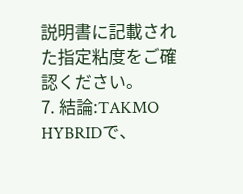説明書に記載された指定粘度をご確認ください。
7. 結論:TAKMO HYBRIDで、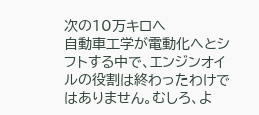次の10万キロへ
自動車工学が電動化へとシフトする中で、エンジンオイルの役割は終わったわけではありません。むしろ、よ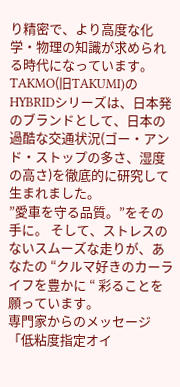り精密で、より高度な化学・物理の知識が求められる時代になっています。
TAKMO(旧TAKUMI)のHYBRIDシリーズは、日本発のブランドとして、日本の過酷な交通状況(ゴー・アンド・ストップの多さ、湿度の高さ)を徹底的に研究して生まれました。
”愛車を守る品質。”をその手に。 そして、ストレスのないスムーズな走りが、あなたの “クルマ好きのカーライフを豊かに “ 彩ることを願っています。
専門家からのメッセージ
「低粘度指定オイ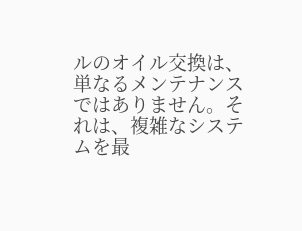ルのオイル交換は、単なるメンテナンスではありません。それは、複雑なシステムを最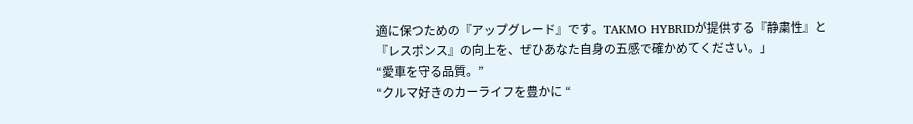適に保つための『アップグレード』です。TAKMO HYBRIDが提供する『静粛性』と『レスポンス』の向上を、ぜひあなた自身の五感で確かめてください。」
“愛車を守る品質。”
“クルマ好きのカーライフを豊かに “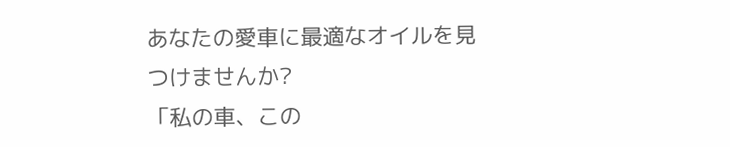あなたの愛車に最適なオイルを見つけませんか?
「私の車、この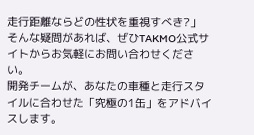走行距離ならどの性状を重視すべき?」
そんな疑問があれば、ぜひTAKMO公式サイトからお気軽にお問い合わせください。
開発チームが、あなたの車種と走行スタイルに合わせた「究極の1缶」をアドバイスします。